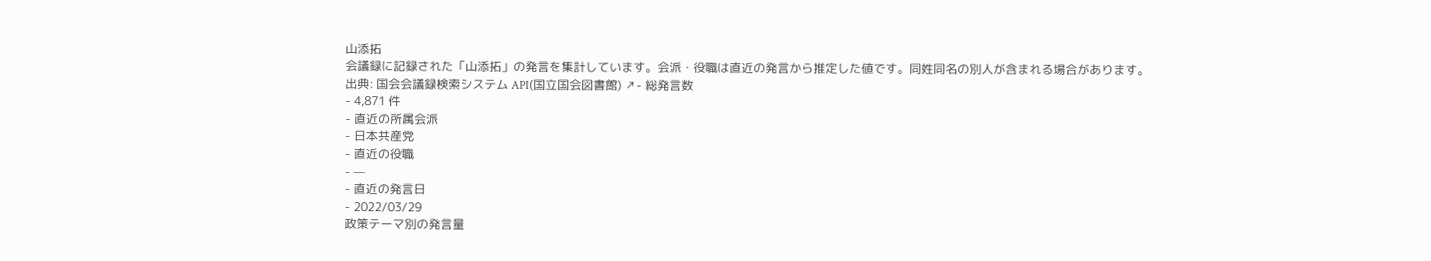山添拓
会議録に記録された「山添拓」の発言を集計しています。会派・役職は直近の発言から推定した値です。同姓同名の別人が含まれる場合があります。
出典: 国会会議録検索システム API(国立国会図書館) ↗- 総発言数
- 4,871 件
- 直近の所属会派
- 日本共産党
- 直近の役職
- —
- 直近の発言日
- 2022/03/29
政策テーマ別の発言量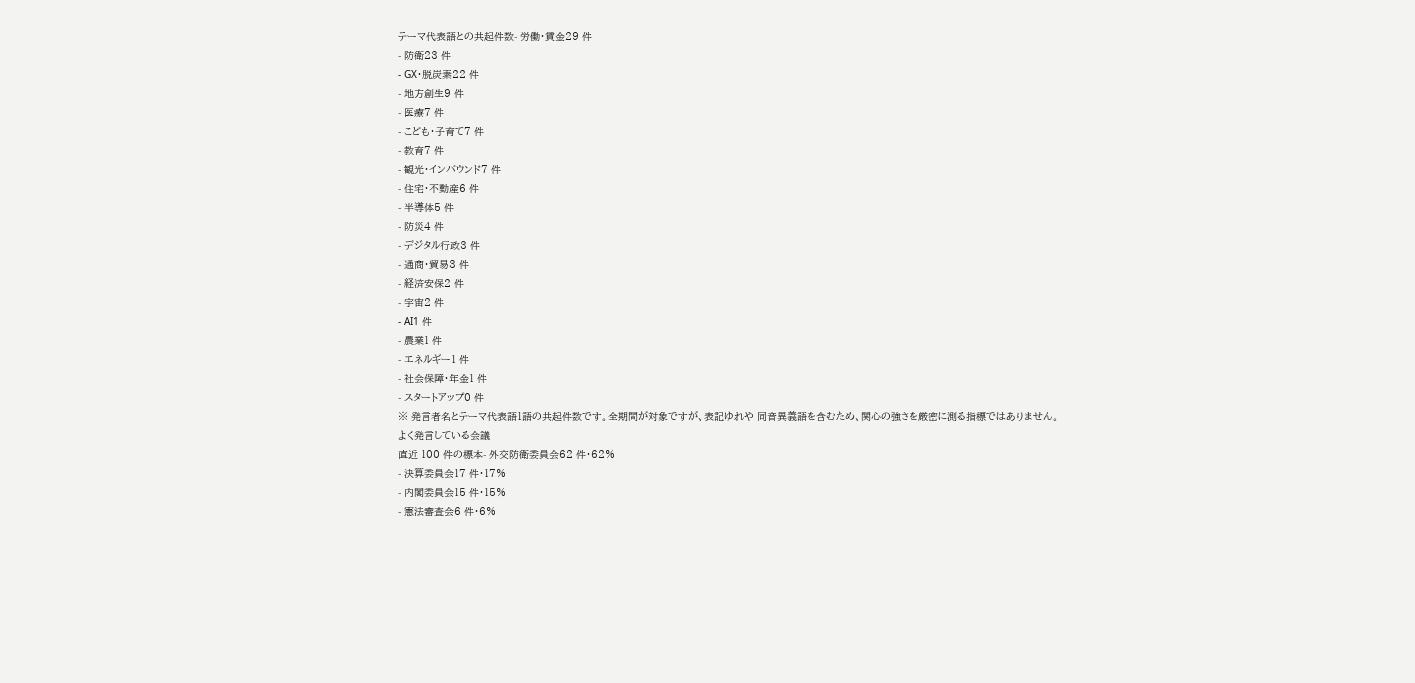テーマ代表語との共起件数- 労働・賃金29 件
- 防衛23 件
- GX・脱炭素22 件
- 地方創生9 件
- 医療7 件
- こども・子育て7 件
- 教育7 件
- 観光・インバウンド7 件
- 住宅・不動産6 件
- 半導体5 件
- 防災4 件
- デジタル行政3 件
- 通商・貿易3 件
- 経済安保2 件
- 宇宙2 件
- AI1 件
- 農業1 件
- エネルギー1 件
- 社会保障・年金1 件
- スタートアップ0 件
※ 発言者名とテーマ代表語1語の共起件数です。全期間が対象ですが、表記ゆれや 同音異義語を含むため、関心の強さを厳密に測る指標ではありません。
よく発言している会議
直近 100 件の標本- 外交防衛委員会62 件・62%
- 決算委員会17 件・17%
- 内閣委員会15 件・15%
- 憲法審査会6 件・6%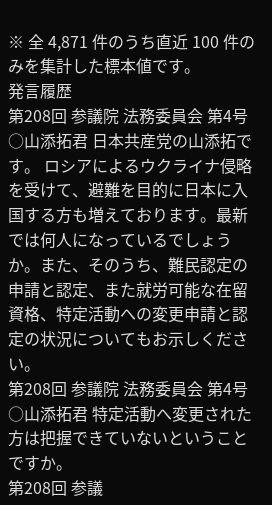※ 全 4,871 件のうち直近 100 件のみを集計した標本値です。
発言履歴
第208回 参議院 法務委員会 第4号
○山添拓君 日本共産党の山添拓です。 ロシアによるウクライナ侵略を受けて、避難を目的に日本に入国する方も増えております。最新では何人になっているでしょうか。また、そのうち、難民認定の申請と認定、また就労可能な在留資格、特定活動への変更申請と認定の状況についてもお示しください。
第208回 参議院 法務委員会 第4号
○山添拓君 特定活動へ変更された方は把握できていないということですか。
第208回 参議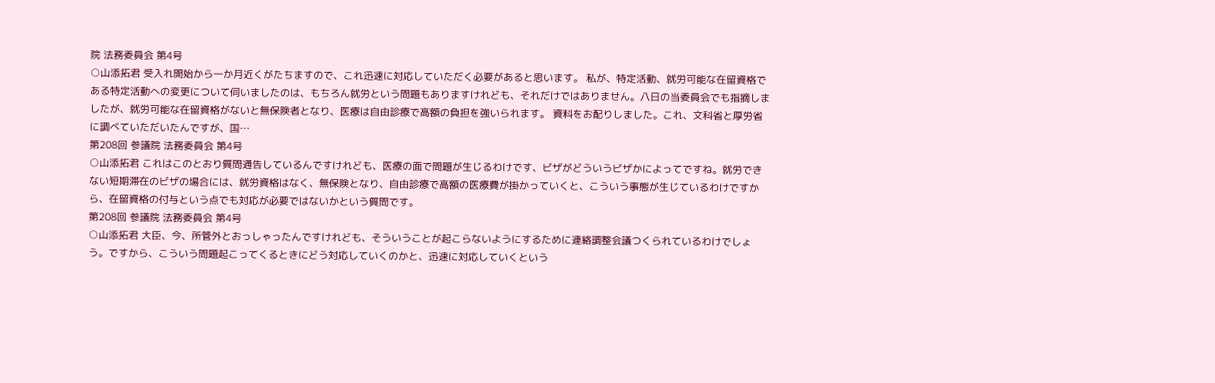院 法務委員会 第4号
○山添拓君 受入れ開始から一か月近くがたちますので、これ迅速に対応していただく必要があると思います。 私が、特定活動、就労可能な在留資格である特定活動への変更について伺いましたのは、もちろん就労という問題もありますけれども、それだけではありません。八日の当委員会でも指摘しましたが、就労可能な在留資格がないと無保険者となり、医療は自由診療で高額の負担を強いられます。 資料をお配りしました。これ、文科省と厚労省に調べていただいたんですが、国…
第208回 参議院 法務委員会 第4号
○山添拓君 これはこのとおり質問通告しているんですけれども、医療の面で問題が生じるわけです、ビザがどういうビザかによってですね。就労できない短期滞在のビザの場合には、就労資格はなく、無保険となり、自由診療で高額の医療費が掛かっていくと、こういう事態が生じているわけですから、在留資格の付与という点でも対応が必要ではないかという質問です。
第208回 参議院 法務委員会 第4号
○山添拓君 大臣、今、所管外とおっしゃったんですけれども、そういうことが起こらないようにするために連絡調整会議つくられているわけでしょう。ですから、こういう問題起こってくるときにどう対応していくのかと、迅速に対応していくという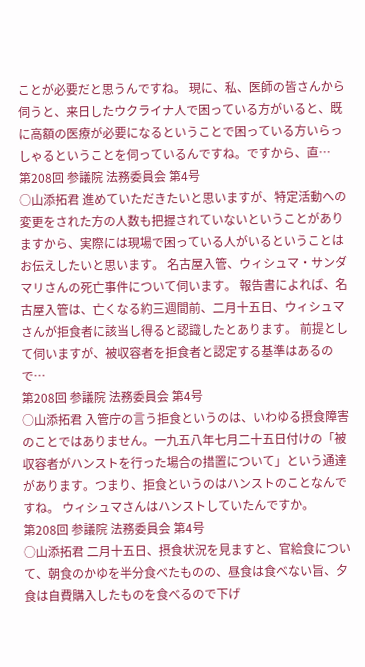ことが必要だと思うんですね。 現に、私、医師の皆さんから伺うと、来日したウクライナ人で困っている方がいると、既に高額の医療が必要になるということで困っている方いらっしゃるということを伺っているんですね。ですから、直…
第208回 参議院 法務委員会 第4号
○山添拓君 進めていただきたいと思いますが、特定活動への変更をされた方の人数も把握されていないということがありますから、実際には現場で困っている人がいるということはお伝えしたいと思います。 名古屋入管、ウィシュマ・サンダマリさんの死亡事件について伺います。 報告書によれば、名古屋入管は、亡くなる約三週間前、二月十五日、ウィシュマさんが拒食者に該当し得ると認識したとあります。 前提として伺いますが、被収容者を拒食者と認定する基準はあるので…
第208回 参議院 法務委員会 第4号
○山添拓君 入管庁の言う拒食というのは、いわゆる摂食障害のことではありません。一九五八年七月二十五日付けの「被収容者がハンストを行った場合の措置について」という通達があります。つまり、拒食というのはハンストのことなんですね。 ウィシュマさんはハンストしていたんですか。
第208回 参議院 法務委員会 第4号
○山添拓君 二月十五日、摂食状況を見ますと、官給食について、朝食のかゆを半分食べたものの、昼食は食べない旨、夕食は自費購入したものを食べるので下げ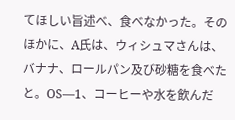てほしい旨述べ、食べなかった。そのほかに、A氏は、ウィシュマさんは、バナナ、ロールパン及び砂糖を食べたと。OS―1、コーヒーや水を飲んだ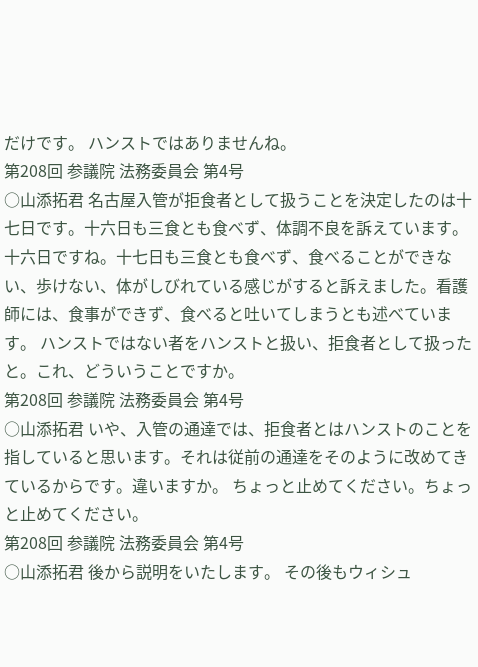だけです。 ハンストではありませんね。
第208回 参議院 法務委員会 第4号
○山添拓君 名古屋入管が拒食者として扱うことを決定したのは十七日です。十六日も三食とも食べず、体調不良を訴えています。十六日ですね。十七日も三食とも食べず、食べることができない、歩けない、体がしびれている感じがすると訴えました。看護師には、食事ができず、食べると吐いてしまうとも述べています。 ハンストではない者をハンストと扱い、拒食者として扱ったと。これ、どういうことですか。
第208回 参議院 法務委員会 第4号
○山添拓君 いや、入管の通達では、拒食者とはハンストのことを指していると思います。それは従前の通達をそのように改めてきているからです。違いますか。 ちょっと止めてください。ちょっと止めてください。
第208回 参議院 法務委員会 第4号
○山添拓君 後から説明をいたします。 その後もウィシュ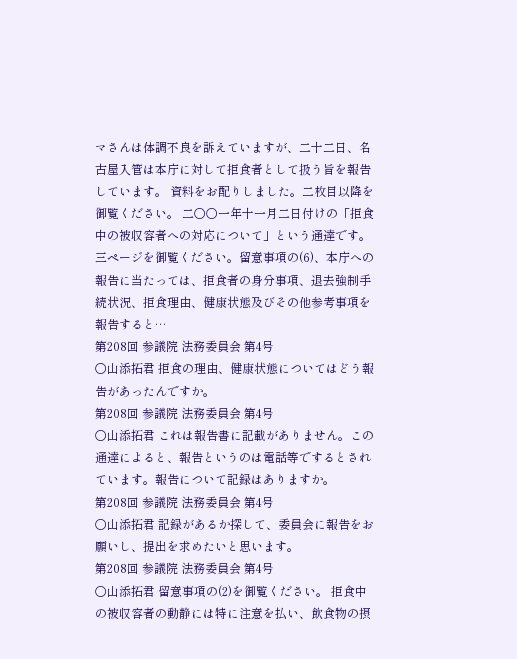マさんは体調不良を訴えていますが、二十二日、名古屋入管は本庁に対して拒食者として扱う旨を報告しています。 資料をお配りしました。二枚目以降を御覧ください。 二〇〇一年十一月二日付けの「拒食中の被収容者への対応について」という通達です。三ページを御覧ください。留意事項の(6)、本庁への報告に当たっては、拒食者の身分事項、退去強制手続状況、拒食理由、健康状態及びその他参考事項を報告すると…
第208回 参議院 法務委員会 第4号
○山添拓君 拒食の理由、健康状態についてはどう報告があったんですか。
第208回 参議院 法務委員会 第4号
○山添拓君 これは報告書に記載がありません。この通達によると、報告というのは電話等でするとされています。報告について記録はありますか。
第208回 参議院 法務委員会 第4号
○山添拓君 記録があるか探して、委員会に報告をお願いし、提出を求めたいと思います。
第208回 参議院 法務委員会 第4号
○山添拓君 留意事項の(2)を御覧ください。 拒食中の被収容者の動静には特に注意を払い、飲食物の摂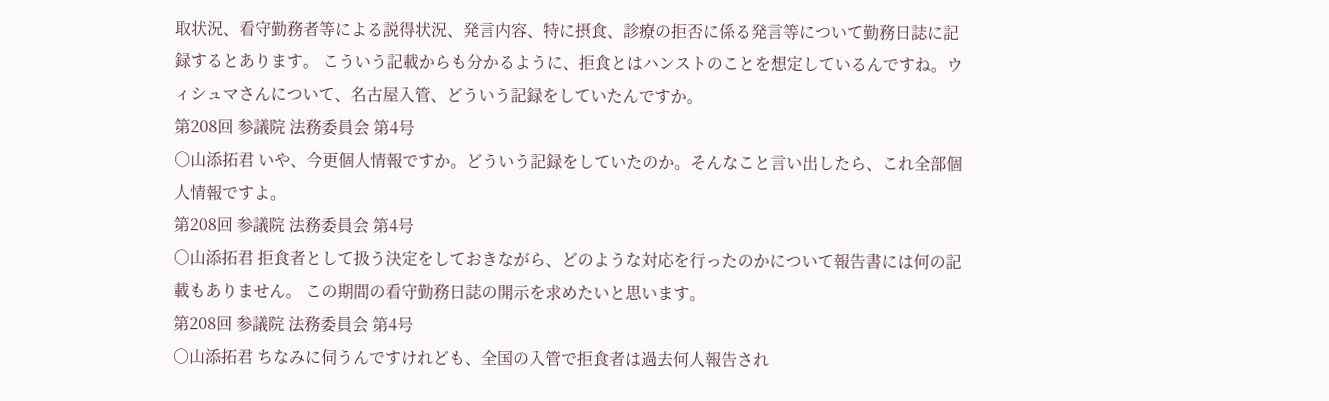取状況、看守勤務者等による説得状況、発言内容、特に摂食、診療の拒否に係る発言等について勤務日誌に記録するとあります。 こういう記載からも分かるように、拒食とはハンストのことを想定しているんですね。ウィシュマさんについて、名古屋入管、どういう記録をしていたんですか。
第208回 参議院 法務委員会 第4号
○山添拓君 いや、今更個人情報ですか。どういう記録をしていたのか。そんなこと言い出したら、これ全部個人情報ですよ。
第208回 参議院 法務委員会 第4号
○山添拓君 拒食者として扱う決定をしておきながら、どのような対応を行ったのかについて報告書には何の記載もありません。 この期間の看守勤務日誌の開示を求めたいと思います。
第208回 参議院 法務委員会 第4号
○山添拓君 ちなみに伺うんですけれども、全国の入管で拒食者は過去何人報告され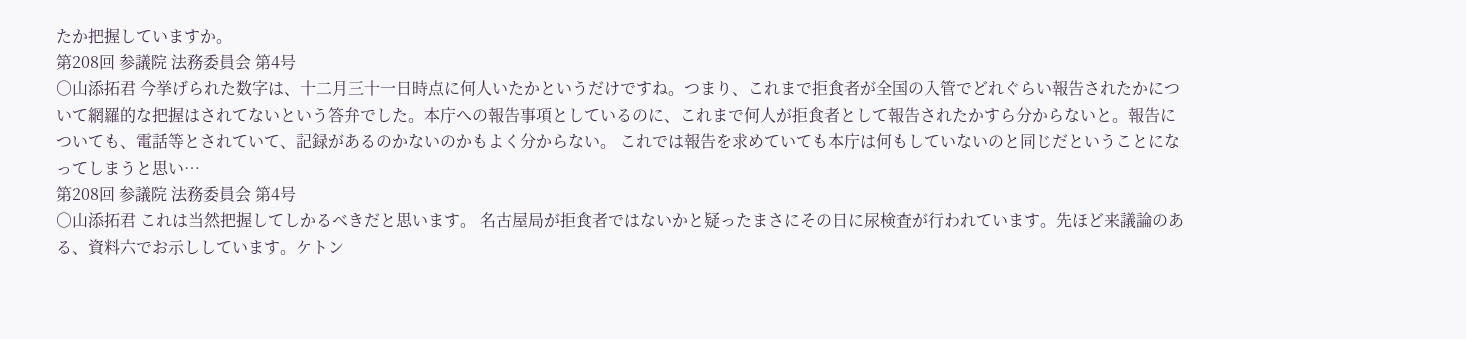たか把握していますか。
第208回 参議院 法務委員会 第4号
○山添拓君 今挙げられた数字は、十二月三十一日時点に何人いたかというだけですね。つまり、これまで拒食者が全国の入管でどれぐらい報告されたかについて網羅的な把握はされてないという答弁でした。本庁への報告事項としているのに、これまで何人が拒食者として報告されたかすら分からないと。報告についても、電話等とされていて、記録があるのかないのかもよく分からない。 これでは報告を求めていても本庁は何もしていないのと同じだということになってしまうと思い…
第208回 参議院 法務委員会 第4号
○山添拓君 これは当然把握してしかるべきだと思います。 名古屋局が拒食者ではないかと疑ったまさにその日に尿検査が行われています。先ほど来議論のある、資料六でお示ししています。ケトン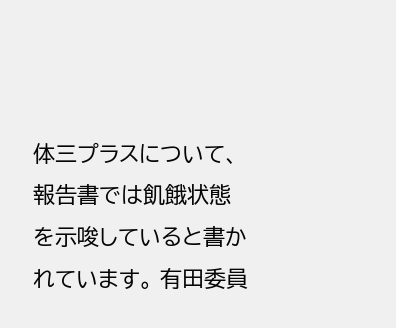体三プラスについて、報告書では飢餓状態を示唆していると書かれています。 有田委員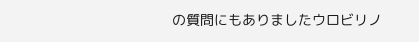の質問にもありましたウロビリノ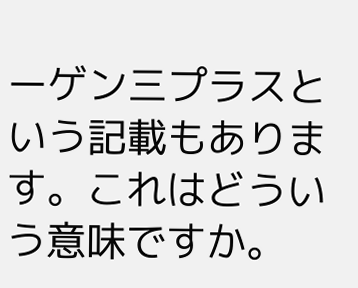ーゲン三プラスという記載もあります。これはどういう意味ですか。